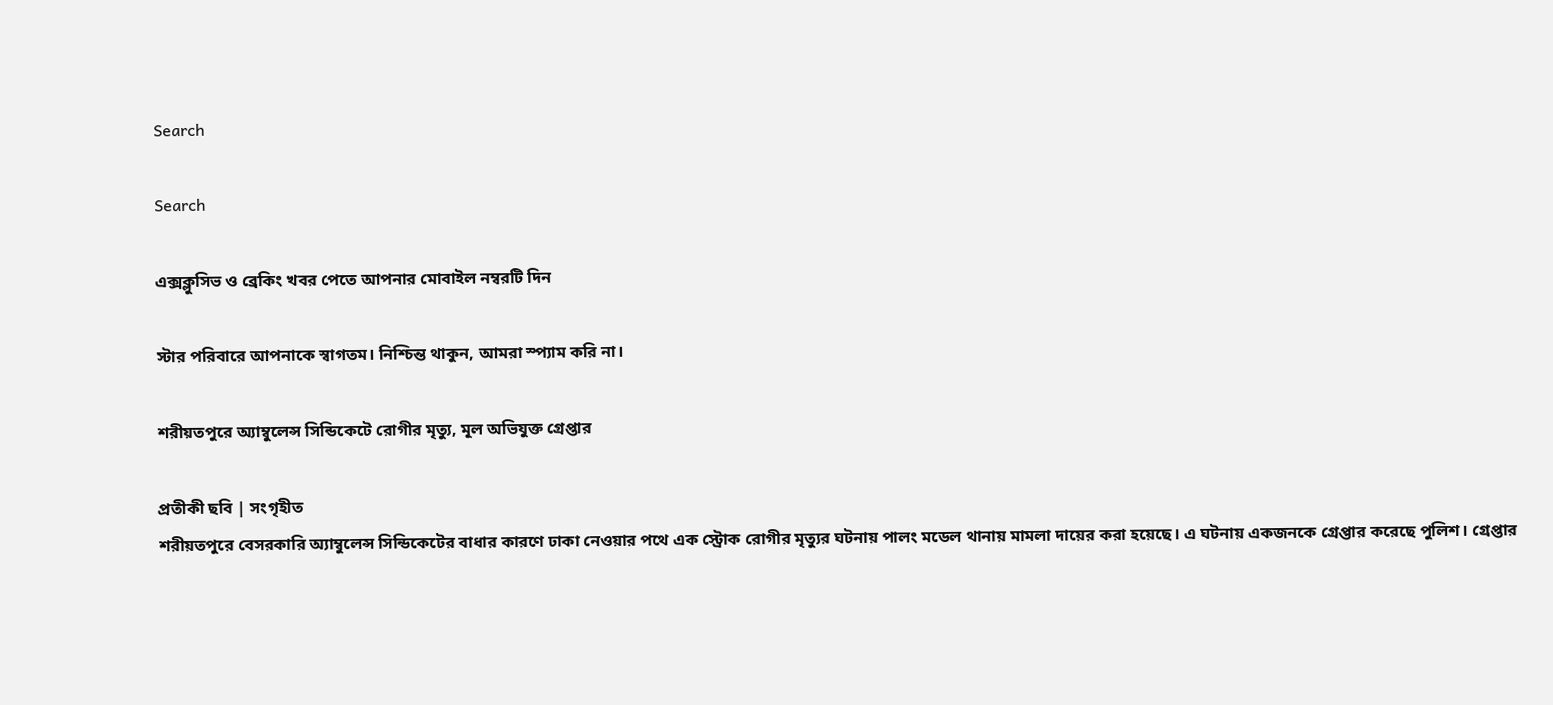Search

Search

এক্সক্লুসিভ ও ব্রেকিং খবর পেতে আপনার মোবাইল নম্বরটি দিন

স্টার পরিবারে আপনাকে স্বাগতম। নিশ্চিন্ত থাকুন, আমরা স্প্যাম করি না।

শরীয়তপুরে অ্যাম্বুলেন্স সিন্ডিকেটে রোগীর মৃত্যু, মূল অভিযুক্ত গ্রেপ্তার

প্রতীকী ছবি | সংগৃহীত
শরীয়তপুরে বেসরকারি অ্যাম্বুলেন্স সিন্ডিকেটের বাধার কারণে ঢাকা নেওয়ার পথে এক স্ট্রোক রোগীর মৃত্যুর ঘটনায় পালং মডেল থানায় মামলা দায়ের করা হয়েছে। এ ঘটনায় একজনকে গ্রেপ্তার করেছে পুলিশ। গ্রেপ্তার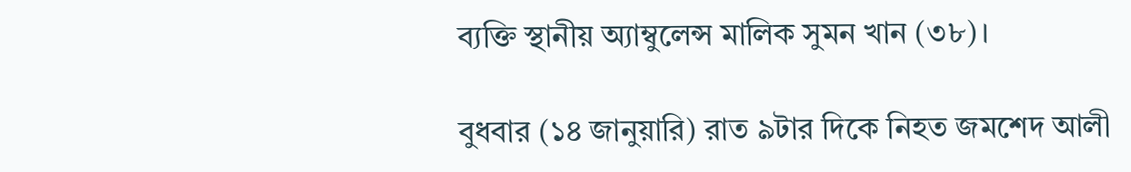ব্যক্তি স্থানীয় অ্যাম্বুলেন্স মালিক সুমন খান (৩৮)।

বুধবার (১৪ জানুয়ারি) রাত ৯টার দিকে নিহত জমশেদ আলী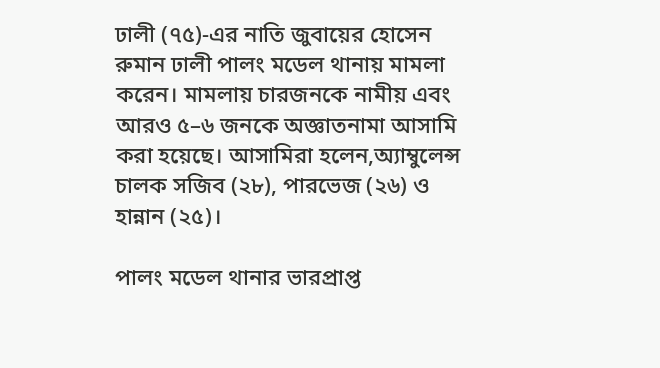ঢালী (৭৫)-এর নাতি জুবায়ের হোসেন রুমান ঢালী পালং মডেল থানায় মামলা করেন। মামলায় চারজনকে নামীয় এবং আরও ৫–৬ জনকে অজ্ঞাতনামা আসামি করা হয়েছে। আসামিরা হলেন,অ্যাম্বুলেন্স চালক সজিব (২৮), পারভেজ (২৬) ও হান্নান (২৫)।

পালং মডেল থানার ভারপ্রাপ্ত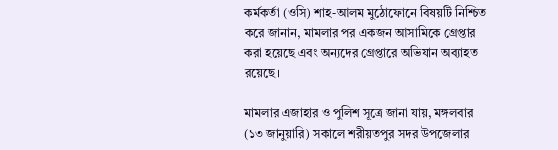কর্মকর্তা (ওসি) শাহ-আলম মুঠোফোনে বিষয়টি নিশ্চিত করে জানান, মামলার পর একজন আসামিকে গ্রেপ্তার করা হয়েছে এবং অন্যদের গ্রেপ্তারে অভিযান অব্যাহত রয়েছে।

মামলার এজাহার ও পুলিশ সূত্রে জানা যায়, মঙ্গলবার (১৩ জানুয়ারি) সকালে শরীয়তপুর সদর উপজেলার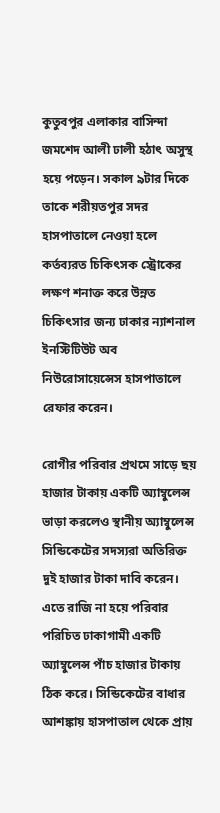কুতুবপুর এলাকার বাসিন্দা জমশেদ আলী ঢালী হঠাৎ অসুস্থ হয়ে পড়েন। সকাল ৯টার দিকে তাকে শরীয়তপুর সদর হাসপাতালে নেওয়া হলে কর্তব্যরত চিকিৎসক স্ট্রোকের লক্ষণ শনাক্ত করে উন্নত চিকিৎসার জন্য ঢাকার ন্যাশনাল ইনস্টিটিউট অব নিউরোসায়েন্সেস হাসপাতালে রেফার করেন।

রোগীর পরিবার প্রথমে সাড়ে ছয় হাজার টাকায় একটি অ্যাম্বুলেন্স ভাড়া করলেও স্থানীয় অ্যাম্বুলেন্স সিন্ডিকেটের সদস্যরা অতিরিক্ত দুই হাজার টাকা দাবি করেন। এতে রাজি না হয়ে পরিবার পরিচিত ঢাকাগামী একটি অ্যাম্বুলেন্স পাঁচ হাজার টাকায় ঠিক করে। সিন্ডিকেটের বাধার আশঙ্কায় হাসপাতাল থেকে প্রায়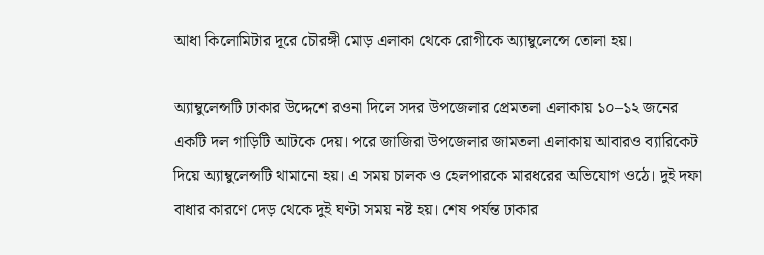আধা কিলোমিটার দূরে চৌরঙ্গী মোড় এলাকা থেকে রোগীকে অ্যাম্বুলেন্সে তোলা হয়।

অ্যাম্বুলেন্সটি ঢাকার উদ্দেশে রওনা দিলে সদর উপজেলার প্রেমতলা এলাকায় ১০–১২ জনের একটি দল গাড়িটি আটকে দেয়। পরে জাজিরা উপজেলার জামতলা এলাকায় আবারও ব্যারিকেট দিয়ে অ্যাম্বুলেন্সটি থামানো হয়। এ সময় চালক ও হেলপারকে মারধরের অভিযোগ ওঠে। দুই দফা বাধার কারণে দেড় থেকে দুই ঘণ্টা সময় নষ্ট হয়। শেষ পর্যন্ত ঢাকার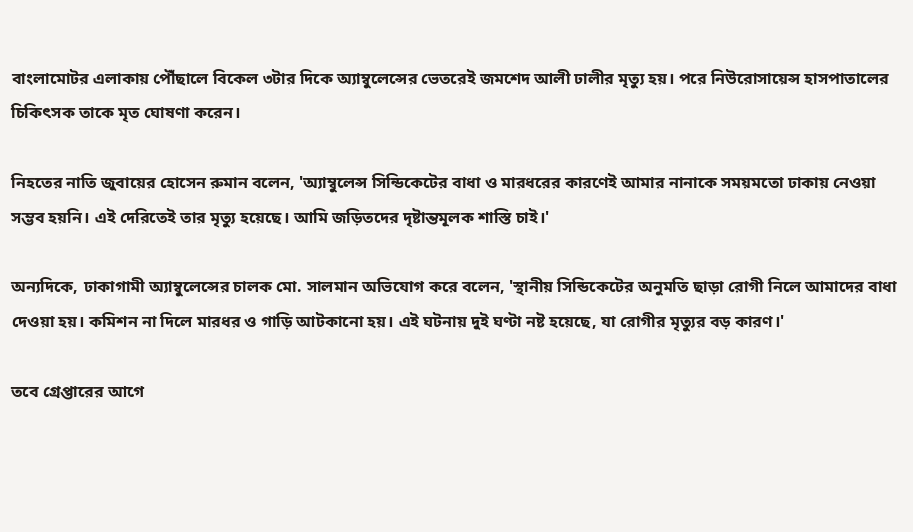বাংলামোটর এলাকায় পৌঁছালে বিকেল ৩টার দিকে অ্যাম্বুলেন্সের ভেতরেই জমশেদ আলী ঢালীর মৃত্যু হয়। পরে নিউরোসায়েন্স হাসপাতালের চিকিৎসক তাকে মৃত ঘোষণা করেন।

নিহতের নাতি জুবায়ের হোসেন রুমান বলেন, 'অ্যাম্বুলেন্স সিন্ডিকেটের বাধা ও মারধরের কারণেই আমার নানাকে সময়মতো ঢাকায় নেওয়া সম্ভব হয়নি। এই দেরিতেই তার মৃত্যু হয়েছে। আমি জড়িতদের দৃষ্টান্তমূলক শাস্তি চাই।'

অন্যদিকে, ঢাকাগামী অ্যাম্বুলেন্সের চালক মো. সালমান অভিযোগ করে বলেন, 'স্থানীয় সিন্ডিকেটের অনুমতি ছাড়া রোগী নিলে আমাদের বাধা দেওয়া হয়। কমিশন না দিলে মারধর ও গাড়ি আটকানো হয়। এই ঘটনায় দুই ঘণ্টা নষ্ট হয়েছে, যা রোগীর মৃত্যুর বড় কারণ।'

তবে গ্রেপ্তারের আগে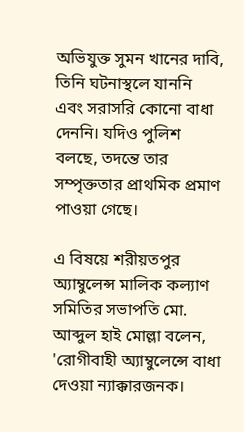অভিযুক্ত সুমন খানের দাবি, তিনি ঘটনাস্থলে যাননি এবং সরাসরি কোনো বাধা দেননি। যদিও পুলিশ বলছে, তদন্তে তার সম্পৃক্ততার প্রাথমিক প্রমাণ পাওয়া গেছে।

এ বিষয়ে শরীয়তপুর অ্যাম্বুলেন্স মালিক কল্যাণ সমিতির সভাপতি মো. আব্দুল হাই মোল্লা বলেন, 'রোগীবাহী অ্যাম্বুলেন্সে বাধা দেওয়া ন্যাক্কারজনক।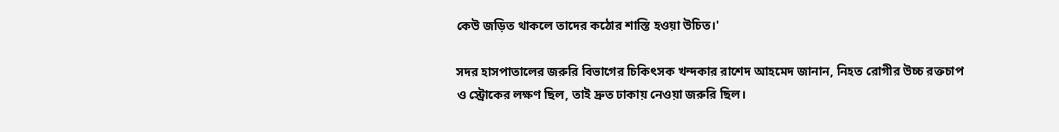কেউ জড়িত থাকলে তাদের কঠোর শাস্তি হওয়া উচিত।'

সদর হাসপাতালের জরুরি বিভাগের চিকিৎসক খন্দকার রাশেদ আহমেদ জানান, নিহত রোগীর উচ্চ রক্তচাপ ও স্ট্রোকের লক্ষণ ছিল, তাই দ্রুত ঢাকায় নেওয়া জরুরি ছিল।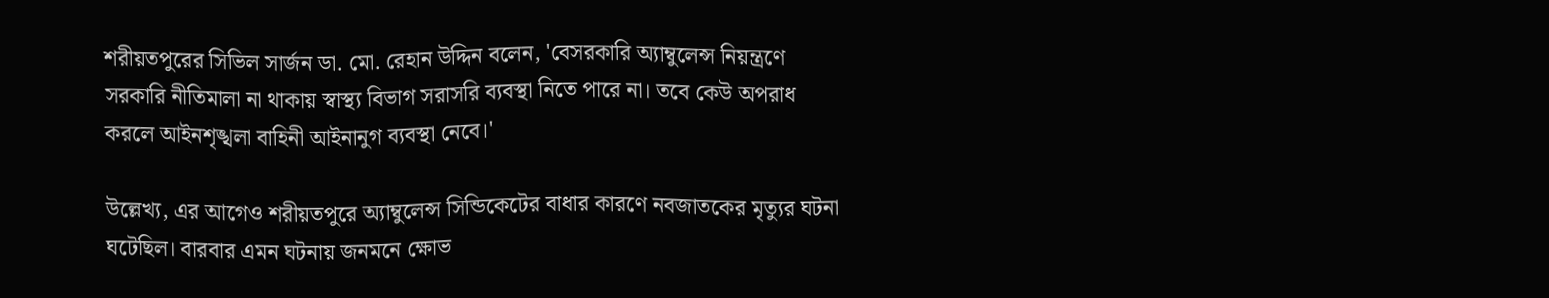শরীয়তপুরের সিভিল সার্জন ডা. মো. রেহান উদ্দিন বলেন, 'বেসরকারি অ্যাম্বুলেন্স নিয়ন্ত্রণে সরকারি নীতিমালা না থাকায় স্বাস্থ্য বিভাগ সরাসরি ব্যবস্থা নিতে পারে না। তবে কেউ অপরাধ করলে আইনশৃঙ্খলা বাহিনী আইনানুগ ব্যবস্থা নেবে।'

উল্লেখ্য, এর আগেও শরীয়তপুরে অ্যাম্বুলেন্স সিন্ডিকেটের বাধার কারণে নবজাতকের মৃত্যুর ঘটনা ঘটেছিল। বারবার এমন ঘটনায় জনমনে ক্ষোভ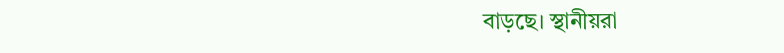বাড়ছে। স্থানীয়রা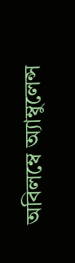অবিলম্বে অ্যাম্বুলেন্স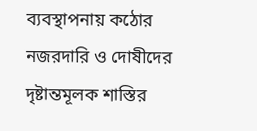ব্যবস্থাপনায় কঠোর নজরদারি ও দোষীদের দৃষ্টান্তমূলক শাস্তির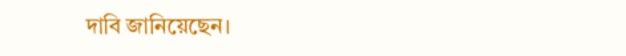দাবি জানিয়েছেন।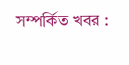সম্পর্কিত খবর :